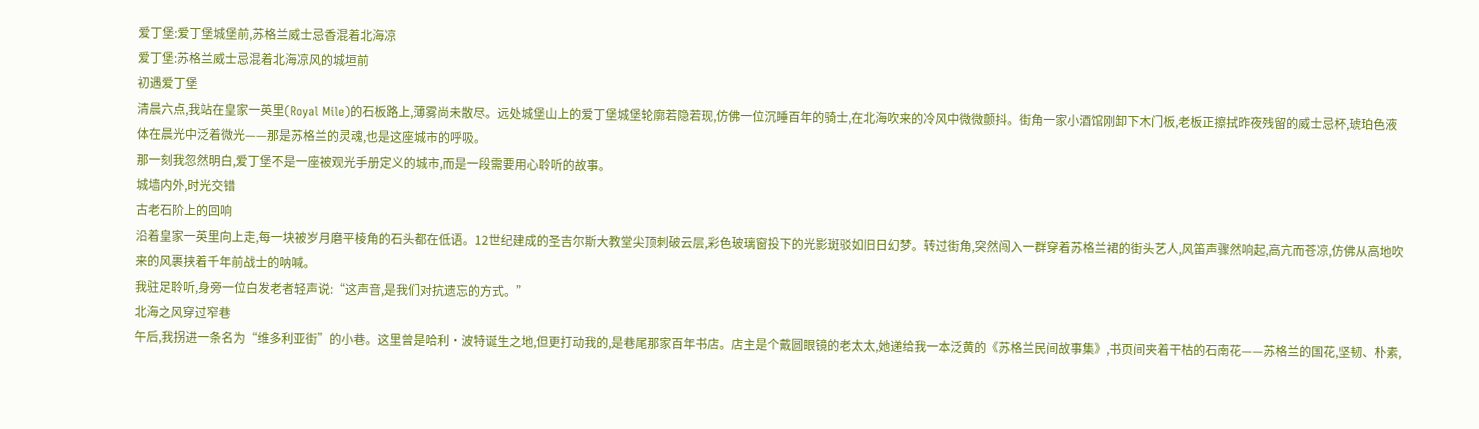爱丁堡:爱丁堡城堡前,苏格兰威士忌香混着北海凉
爱丁堡:苏格兰威士忌混着北海凉风的城垣前
初遇爱丁堡
清晨六点,我站在皇家一英里(Royal Mile)的石板路上,薄雾尚未散尽。远处城堡山上的爱丁堡城堡轮廓若隐若现,仿佛一位沉睡百年的骑士,在北海吹来的冷风中微微颤抖。街角一家小酒馆刚卸下木门板,老板正擦拭昨夜残留的威士忌杯,琥珀色液体在晨光中泛着微光——那是苏格兰的灵魂,也是这座城市的呼吸。
那一刻我忽然明白,爱丁堡不是一座被观光手册定义的城市,而是一段需要用心聆听的故事。
城墙内外,时光交错
古老石阶上的回响
沿着皇家一英里向上走,每一块被岁月磨平棱角的石头都在低语。12世纪建成的圣吉尔斯大教堂尖顶刺破云层,彩色玻璃窗投下的光影斑驳如旧日幻梦。转过街角,突然闯入一群穿着苏格兰裙的街头艺人,风笛声骤然响起,高亢而苍凉,仿佛从高地吹来的风裹挟着千年前战士的呐喊。
我驻足聆听,身旁一位白发老者轻声说:“这声音,是我们对抗遗忘的方式。”
北海之风穿过窄巷
午后,我拐进一条名为“维多利亚街”的小巷。这里曾是哈利·波特诞生之地,但更打动我的,是巷尾那家百年书店。店主是个戴圆眼镜的老太太,她递给我一本泛黄的《苏格兰民间故事集》,书页间夹着干枯的石南花——苏格兰的国花,坚韧、朴素,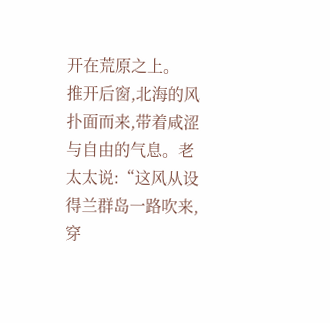开在荒原之上。
推开后窗,北海的风扑面而来,带着咸涩与自由的气息。老太太说:“这风从设得兰群岛一路吹来,穿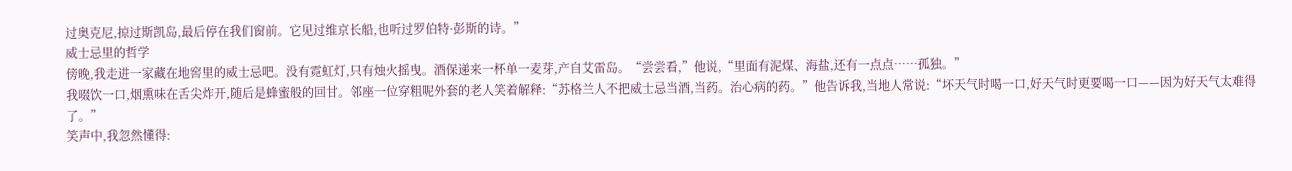过奥克尼,掠过斯凯岛,最后停在我们窗前。它见过维京长船,也听过罗伯特·彭斯的诗。”
威士忌里的哲学
傍晚,我走进一家藏在地窖里的威士忌吧。没有霓虹灯,只有烛火摇曳。酒保递来一杯单一麦芽,产自艾雷岛。“尝尝看,”他说,“里面有泥煤、海盐,还有一点点……孤独。”
我啜饮一口,烟熏味在舌尖炸开,随后是蜂蜜般的回甘。邻座一位穿粗呢外套的老人笑着解释:“苏格兰人不把威士忌当酒,当药。治心病的药。”他告诉我,当地人常说:“坏天气时喝一口,好天气时更要喝一口——因为好天气太难得了。”
笑声中,我忽然懂得: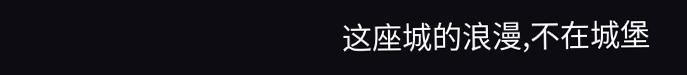这座城的浪漫,不在城堡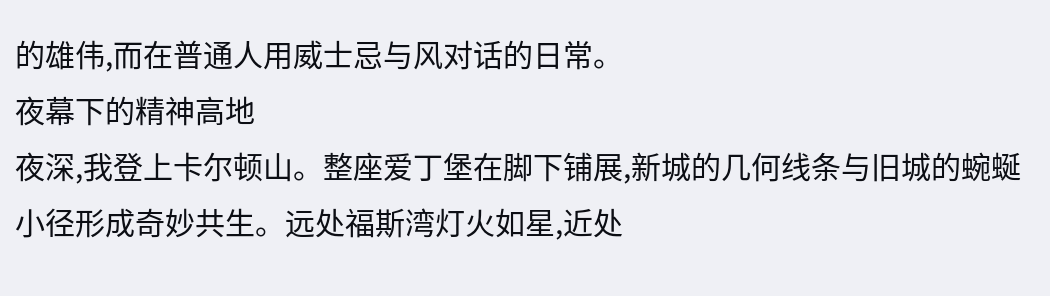的雄伟,而在普通人用威士忌与风对话的日常。
夜幕下的精神高地
夜深,我登上卡尔顿山。整座爱丁堡在脚下铺展,新城的几何线条与旧城的蜿蜒小径形成奇妙共生。远处福斯湾灯火如星,近处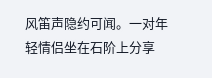风笛声隐约可闻。一对年轻情侣坐在石阶上分享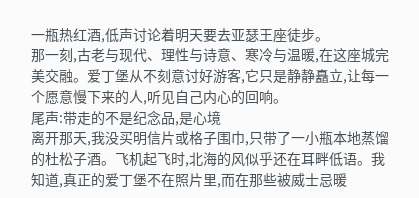一瓶热红酒,低声讨论着明天要去亚瑟王座徒步。
那一刻,古老与现代、理性与诗意、寒冷与温暖,在这座城完美交融。爱丁堡从不刻意讨好游客,它只是静静矗立,让每一个愿意慢下来的人,听见自己内心的回响。
尾声:带走的不是纪念品,是心境
离开那天,我没买明信片或格子围巾,只带了一小瓶本地蒸馏的杜松子酒。飞机起飞时,北海的风似乎还在耳畔低语。我知道,真正的爱丁堡不在照片里,而在那些被威士忌暖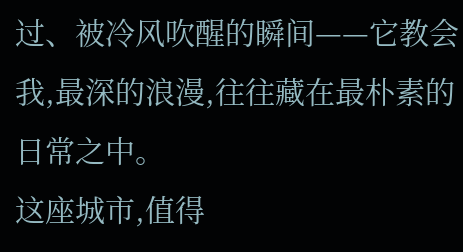过、被冷风吹醒的瞬间——它教会我,最深的浪漫,往往藏在最朴素的日常之中。
这座城市,值得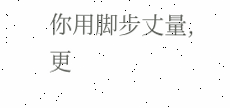你用脚步丈量,更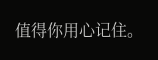值得你用心记住。